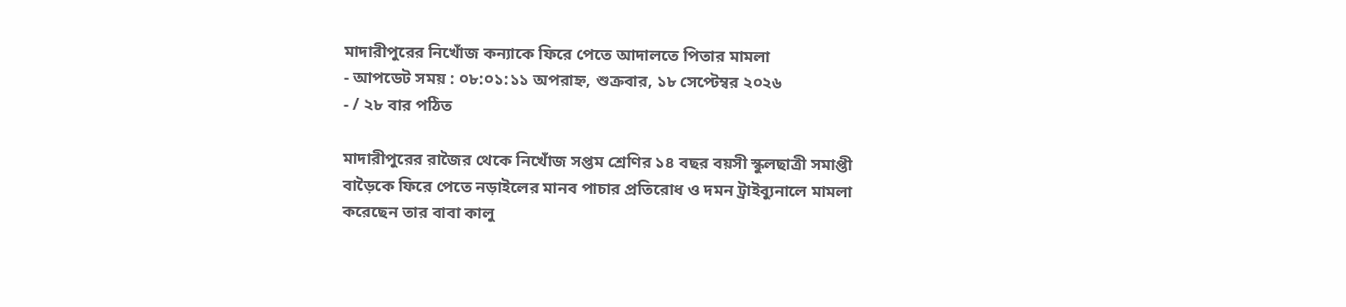মাদারীপুরের নিখোঁজ কন্যাকে ফিরে পেতে আদালতে পিতার মামলা
- আপডেট সময় : ০৮:০১:১১ অপরাহ্ন, শুক্রবার, ১৮ সেপ্টেম্বর ২০২৬
- / ২৮ বার পঠিত

মাদারীপুরের রাজৈর থেকে নিখোঁজ সপ্তম শ্রেণির ১৪ বছর বয়সী স্কুলছাত্রী সমাপ্তী বাড়ৈকে ফিরে পেতে নড়াইলের মানব পাচার প্রতিরোধ ও দমন ট্রাইব্যুনালে মামলা করেছেন তার বাবা কালু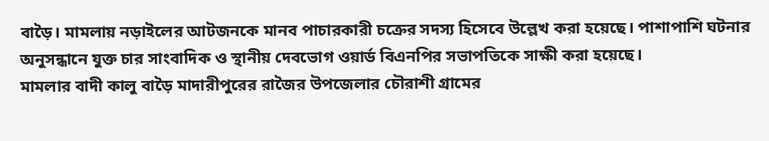বাড়ৈ। মামলায় নড়াইলের আটজনকে মানব পাচারকারী চক্রের সদস্য হিসেবে উল্লেখ করা হয়েছে। পাশাপাশি ঘটনার অনুসন্ধানে যুক্ত চার সাংবাদিক ও স্থানীয় দেবভোগ ওয়ার্ড বিএনপির সভাপতিকে সাক্ষী করা হয়েছে।
মামলার বাদী কালু বাড়ৈ মাদারীপুরের রাজৈর উপজেলার চৌরাশী গ্রামের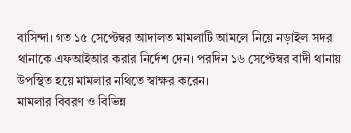বাসিন্দা। গত ১৫ সেপ্টেম্বর আদালত মামলাটি আমলে নিয়ে নড়াইল সদর থানাকে এফআইআর করার নির্দেশ দেন। পরদিন ১৬ সেপ্টেম্বর বাদী থানায় উপস্থিত হয়ে মামলার নথিতে স্বাক্ষর করেন।
মামলার বিবরণ ও বিভিন্ন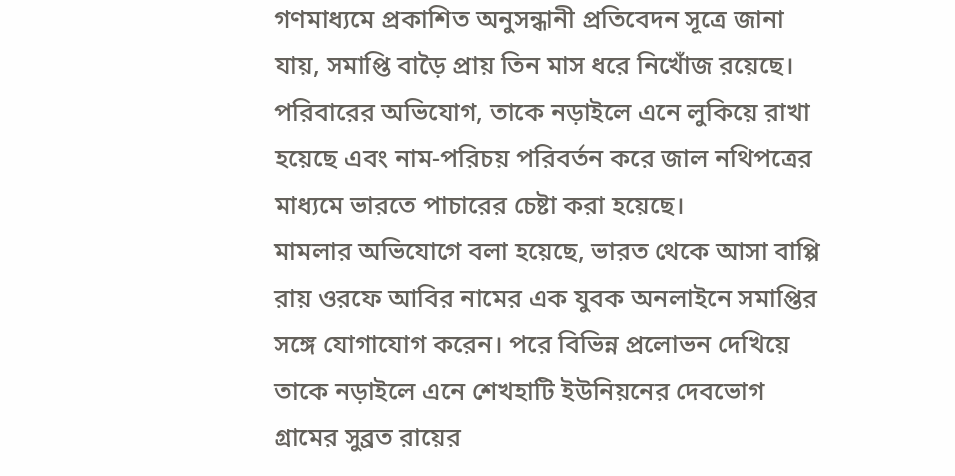গণমাধ্যমে প্রকাশিত অনুসন্ধানী প্রতিবেদন সূত্রে জানা যায়, সমাপ্তি বাড়ৈ প্রায় তিন মাস ধরে নিখোঁজ রয়েছে। পরিবারের অভিযোগ, তাকে নড়াইলে এনে লুকিয়ে রাখা হয়েছে এবং নাম-পরিচয় পরিবর্তন করে জাল নথিপত্রের মাধ্যমে ভারতে পাচারের চেষ্টা করা হয়েছে।
মামলার অভিযোগে বলা হয়েছে, ভারত থেকে আসা বাপ্পি রায় ওরফে আবির নামের এক যুবক অনলাইনে সমাপ্তির সঙ্গে যোগাযোগ করেন। পরে বিভিন্ন প্রলোভন দেখিয়ে তাকে নড়াইলে এনে শেখহাটি ইউনিয়নের দেবভোগ গ্রামের সুব্রত রায়ের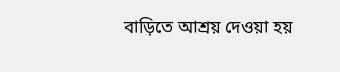বাড়িতে আশ্রয় দেওয়া হয়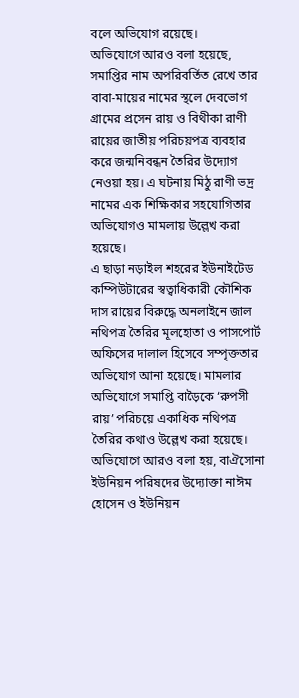বলে অভিযোগ রয়েছে।
অভিযোগে আরও বলা হয়েছে, সমাপ্তির নাম অপরিবর্তিত রেখে তার বাবা-মায়ের নামের স্থলে দেবভোগ গ্রামের প্রসেন রায় ও বিথীকা রাণী রায়ের জাতীয় পরিচয়পত্র ব্যবহার করে জন্মনিবন্ধন তৈরির উদ্যোগ নেওয়া হয়। এ ঘটনায় মিঠু রাণী ভদ্র নামের এক শিক্ষিকার সহযোগিতার অভিযোগও মামলায় উল্লেখ করা হয়েছে।
এ ছাড়া নড়াইল শহরের ইউনাইটেড কম্পিউটারের স্বত্বাধিকারী কৌশিক দাস রায়ের বিরুদ্ধে অনলাইনে জাল নথিপত্র তৈরির মূলহোতা ও পাসপোর্ট অফিসের দালাল হিসেবে সম্পৃক্ততার অভিযোগ আনা হয়েছে। মামলার অভিযোগে সমাপ্তি বাড়ৈকে ‘রুপসী রায়’ পরিচয়ে একাধিক নথিপত্র তৈরির কথাও উল্লেখ করা হয়েছে।
অভিযোগে আরও বলা হয়, বাঐসোনা ইউনিয়ন পরিষদের উদ্যোক্তা নাঈম হোসেন ও ইউনিয়ন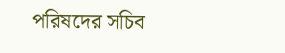পরিষদের সচিব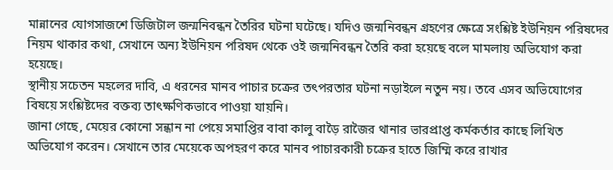মান্নানের যোগসাজশে ডিজিটাল জন্মনিবন্ধন তৈরির ঘটনা ঘটেছে। যদিও জন্মনিবন্ধন গ্রহণের ক্ষেত্রে সংশ্লিষ্ট ইউনিয়ন পরিষদের নিয়ম থাকার কথা, সেখানে অন্য ইউনিয়ন পরিষদ থেকে ওই জন্মনিবন্ধন তৈরি করা হয়েছে বলে মামলায় অভিযোগ করা হয়েছে।
স্থানীয় সচেতন মহলের দাবি, এ ধরনের মানব পাচার চক্রের তৎপরতার ঘটনা নড়াইলে নতুন নয়। তবে এসব অভিযোগের বিষয়ে সংশ্লিষ্টদের বক্তব্য তাৎক্ষণিকভাবে পাওয়া যায়নি।
জানা গেছে, মেয়ের কোনো সন্ধান না পেয়ে সমাপ্তির বাবা কালু বাড়ৈ রাজৈর থানার ভারপ্রাপ্ত কর্মকর্তার কাছে লিখিত অভিযোগ করেন। সেখানে তার মেয়েকে অপহরণ করে মানব পাচারকারী চক্রের হাতে জিম্মি করে রাখার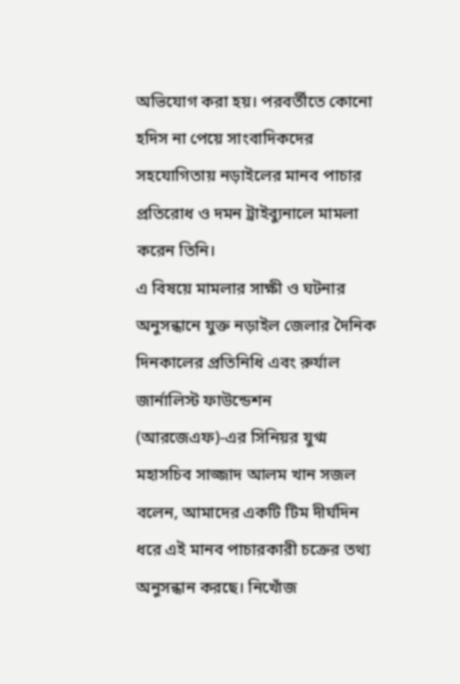অভিযোগ করা হয়। পরবর্তীতে কোনো হদিস না পেয়ে সাংবাদিকদের সহযোগিতায় নড়াইলের মানব পাচার প্রতিরোধ ও দমন ট্রাইব্যুনালে মামলা করেন তিনি।
এ বিষয়ে মামলার সাক্ষী ও ঘটনার অনুসন্ধানে যুক্ত নড়াইল জেলার দৈনিক দিনকালের প্রতিনিধি এবং রুর্যাল জার্নালিস্ট ফাউন্ডেশন (আরজেএফ)-এর সিনিয়র যুগ্ম মহাসচিব সাজ্জাদ আলম খান সজল বলেন, আমাদের একটি টিম দীর্ঘদিন ধরে এই মানব পাচারকারী চক্রের তথ্য অনুসন্ধান করছে। নিখোঁজ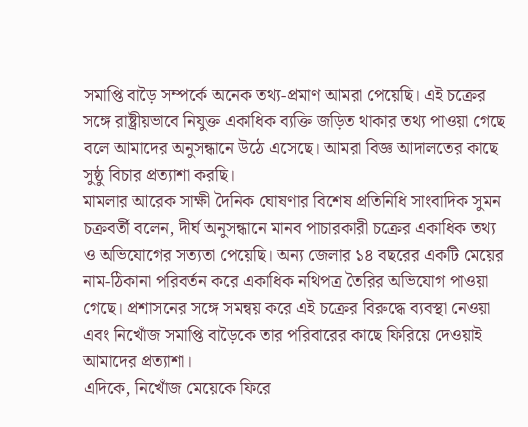সমাপ্তি বাড়ৈ সম্পর্কে অনেক তথ্য-প্রমাণ আমরা পেয়েছি। এই চক্রের সঙ্গে রাষ্ট্রীয়ভাবে নিযুক্ত একাধিক ব্যক্তি জড়িত থাকার তথ্য পাওয়া গেছে বলে আমাদের অনুসন্ধানে উঠে এসেছে। আমরা বিজ্ঞ আদালতের কাছে সুষ্ঠু বিচার প্রত্যাশা করছি।
মামলার আরেক সাক্ষী দৈনিক ঘোষণার বিশেষ প্রতিনিধি সাংবাদিক সুমন চক্রবর্তী বলেন, দীর্ঘ অনুসন্ধানে মানব পাচারকারী চক্রের একাধিক তথ্য ও অভিযোগের সত্যতা পেয়েছি। অন্য জেলার ১৪ বছরের একটি মেয়ের নাম-ঠিকানা পরিবর্তন করে একাধিক নথিপত্র তৈরির অভিযোগ পাওয়া গেছে। প্রশাসনের সঙ্গে সমন্বয় করে এই চক্রের বিরুদ্ধে ব্যবস্থা নেওয়া এবং নিখোঁজ সমাপ্তি বাড়ৈকে তার পরিবারের কাছে ফিরিয়ে দেওয়াই আমাদের প্রত্যাশা।
এদিকে, নিখোঁজ মেয়েকে ফিরে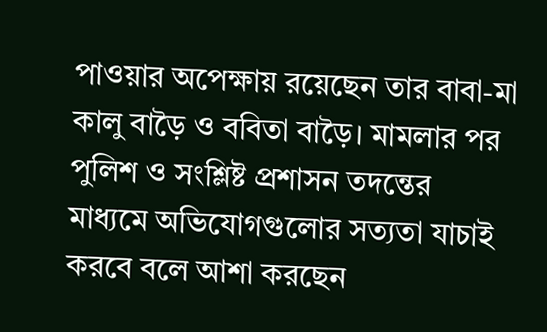পাওয়ার অপেক্ষায় রয়েছেন তার বাবা-মা কালু বাড়ৈ ও ববিতা বাড়ৈ। মামলার পর পুলিশ ও সংশ্লিষ্ট প্রশাসন তদন্তের মাধ্যমে অভিযোগগুলোর সত্যতা যাচাই করবে বলে আশা করছেন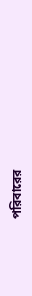পরিবারের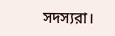সদস্যরা।